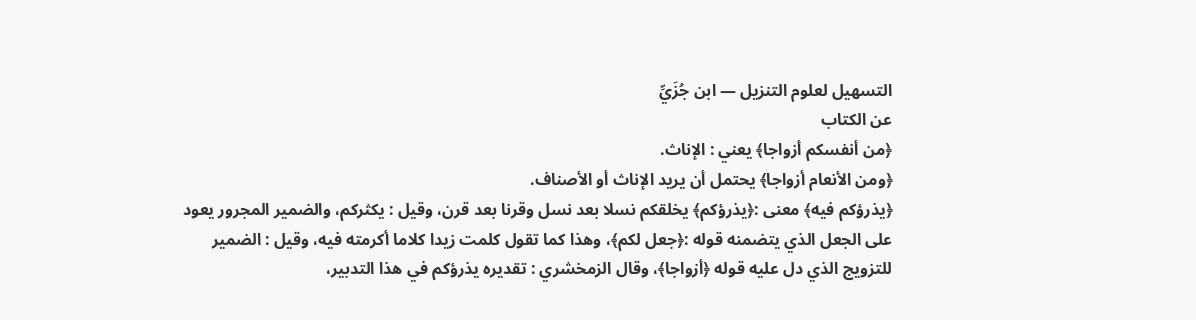التسهيل لعلوم التنزيل — ابن جُزَيِّ
عن الكتاب
﴿من أنفسكم أزواجا﴾ يعني : الإناث.
﴿ومن الأنعام أزواجا﴾ يحتمل أن يريد الإناث أو الأصناف.
﴿يذرؤكم فيه﴾ معنى :﴿يذرؤكم﴾ يخلقكم نسلا بعد نسل وقرنا بعد قرن، وقيل : يكثركم، والضمير المجرور يعود على الجعل الذي يتضمنه قوله :﴿جعل لكم﴾، وهذا كما تقول كلمت زيدا كلاما أكرمته فيه، وقيل : الضمير للتزويج الذي دل عليه قوله ﴿أزواجا﴾، وقال الزمخشري : تقديره يذرؤكم في هذا التدبير،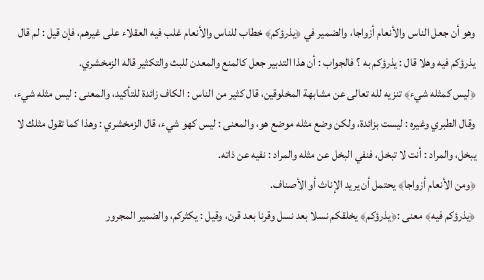وهو أن جعل الناس والأنعام أزواجا، والضمير في ﴿يذرؤكم﴾ خطاب للناس والأنعام غلب فيه العقلاء على غيرهم، فإن قيل : لم قال يذرؤكم فيه وهلا قال : يذرؤكم به ؟ فالجواب : أن هذا التدبير جعل كالمنع والمعدن للبث والتكثير قاله الزمخشري.
﴿ليس كمثله شيء﴾ تنزيه لله تعالى عن مشابهة المخلوقين، قال كثير من الناس : الكاف زائدة للتأكيد، والمعنى : ليس مثله شيء، وقال الطبري وغيره : ليست بزائدة، ولكن وضع مثله موضع هو، والمعنى : ليس كهو شيء، قال الزمخشري : وهذا كما تقول مثلك لا يبخل، والمراد : أنت لا تبخل، فنفي البخل عن مثله والمراد : نفيه عن ذاته.
﴿ومن الأنعام أزواجا﴾ يحتمل أن يريد الإناث أو الأصناف.
﴿يذرؤكم فيه﴾ معنى :﴿يذرؤكم﴾ يخلقكم نسلا بعد نسل وقرنا بعد قرن، وقيل : يكثركم، والضمير المجرور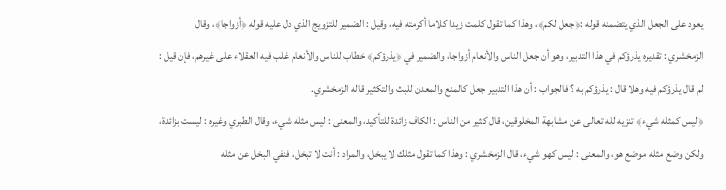يعود على الجعل الذي يتضمنه قوله :﴿جعل لكم﴾، وهذا كما تقول كلمت زيدا كلاما أكرمته فيه، وقيل : الضمير للتزويج الذي دل عليه قوله ﴿أزواجا﴾، وقال الزمخشري : تقديره يذرؤكم في هذا التدبير، وهو أن جعل الناس والأنعام أزواجا، والضمير في ﴿يذرؤكم﴾ خطاب للناس والأنعام غلب فيه العقلاء على غيرهم، فإن قيل : لم قال يذرؤكم فيه وهلا قال : يذرؤكم به ؟ فالجواب : أن هذا التدبير جعل كالمنع والمعدن للبث والتكثير قاله الزمخشري.
﴿ليس كمثله شيء﴾ تنزيه لله تعالى عن مشابهة المخلوقين، قال كثير من الناس : الكاف زائدة للتأكيد، والمعنى : ليس مثله شيء، وقال الطبري وغيره : ليست بزائدة، ولكن وضع مثله موضع هو، والمعنى : ليس كهو شيء، قال الزمخشري : وهذا كما تقول مثلك لا يبخل، والمراد : أنت لا تبخل، فنفي البخل عن مثله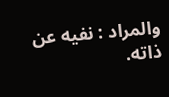والمراد : نفيه عن ذاته.